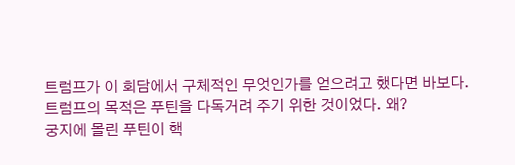트럼프가 이 회담에서 구체적인 무엇인가를 얻으려고 했다면 바보다.
트럼프의 목적은 푸틴을 다독거려 주기 위한 것이었다. 왜?
궁지에 몰린 푸틴이 핵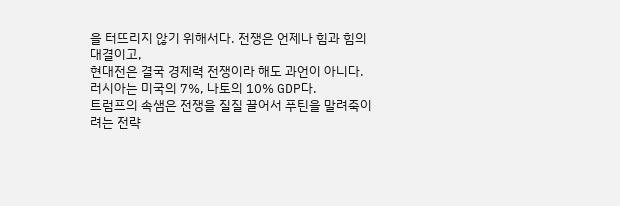을 터뜨리지 않기 위해서다. 전쟁은 언제나 힘과 힘의 대결이고,
현대전은 결국 경제력 전쟁이라 해도 과언이 아니다.
러시아는 미국의 7%, 나토의 10% GDP다.
트럼프의 속샘은 전쟁을 질질 끌어서 푸틴을 말려죽이려는 전략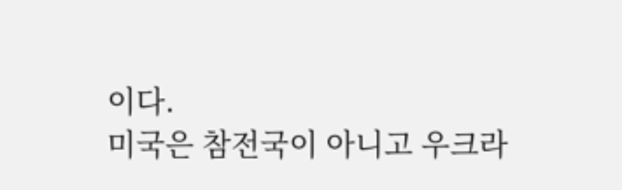이다.
미국은 참전국이 아니고 우크라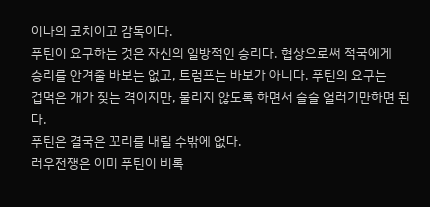이나의 코치이고 감독이다.
푸틴이 요구하는 것은 자신의 일방적인 승리다. 협상으로써 적국에게
승리를 안겨줄 바보는 없고, 트럼프는 바보가 아니다. 푸틴의 요구는
겁먹은 개가 짖는 격이지만, 물리지 않도록 하면서 슬슬 얼러기만하면 된다.
푸틴은 결국은 꼬리를 내릴 수밖에 없다.
러우전쟁은 이미 푸틴이 비록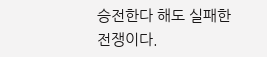승전한다 해도 실패한 전쟁이다.